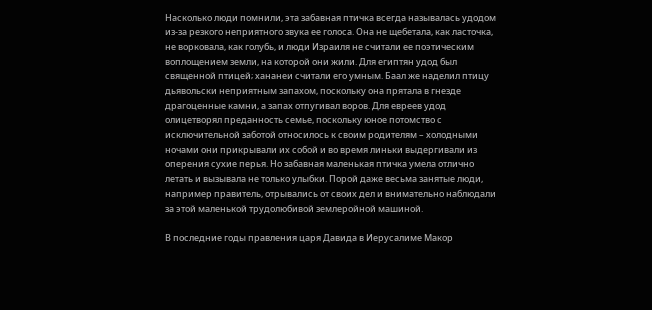Насколько люди помнили, эта забавная птичка всегда называлась удодом из-за резкого неприятного звука ее голоса. Она не щебетала, как ласточка, не ворковала, как голубь, и люди Израиля не считали ее поэтическим воплощением земли, на которой они жили. Для египтян удод был священной птицей; хананеи считали его умным. Баал же наделил птицу дьявольски неприятным запахом, поскольку она прятала в гнезде драгоценные камни, а запах отпугивал воров. Для евреев удод олицетворял преданность семье, поскольку юное потомство с исключительной заботой относилось к своим родителям – холодными ночами они прикрывали их собой и во время линьки выдергивали из оперения сухие перья. Но забавная маленькая птичка умела отлично летать и вызывала не только улыбки. Порой даже весьма занятые люди, например правитель, отрывались от своих дел и внимательно наблюдали за этой маленькой трудолюбивой землеройной машиной.

В последние годы правления царя Давида в Иерусалиме Макор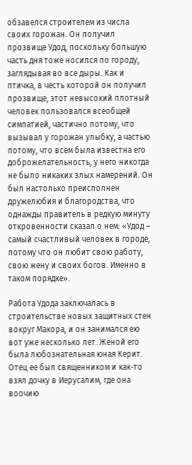обзавелся строителем из числа своих горожан. Он получил прозвище Удод, поскольку большую часть дня тоже носился по городу, заглядывая во все дыры. Как и птичка, в честь которой он получил прозвище, этот невысокий плотный человек пользовался всеобщей симпатией, частично потому, что вызывал у горожан улыбку, а частью потому, что всем была известна его доброжелательность, у него никогда не было никаких злых намерений. Он был настолько преисполнен дружелюбия и благородства, что однажды правитель в редкую минуту откровенности сказал о нем: «Удод – самый счастливый человек в городе, потому что он любит свою работу, свою жену и своих богов. Именно в таком порядке».

Работа Удода заключалась в строительстве новых защитных стен вокруг Макора, и он занимался ею вот уже несколько лет. Женой его была любознательная юная Керит. Отец ее был священником и как-то взял дочку в Иерусалим, где она воочию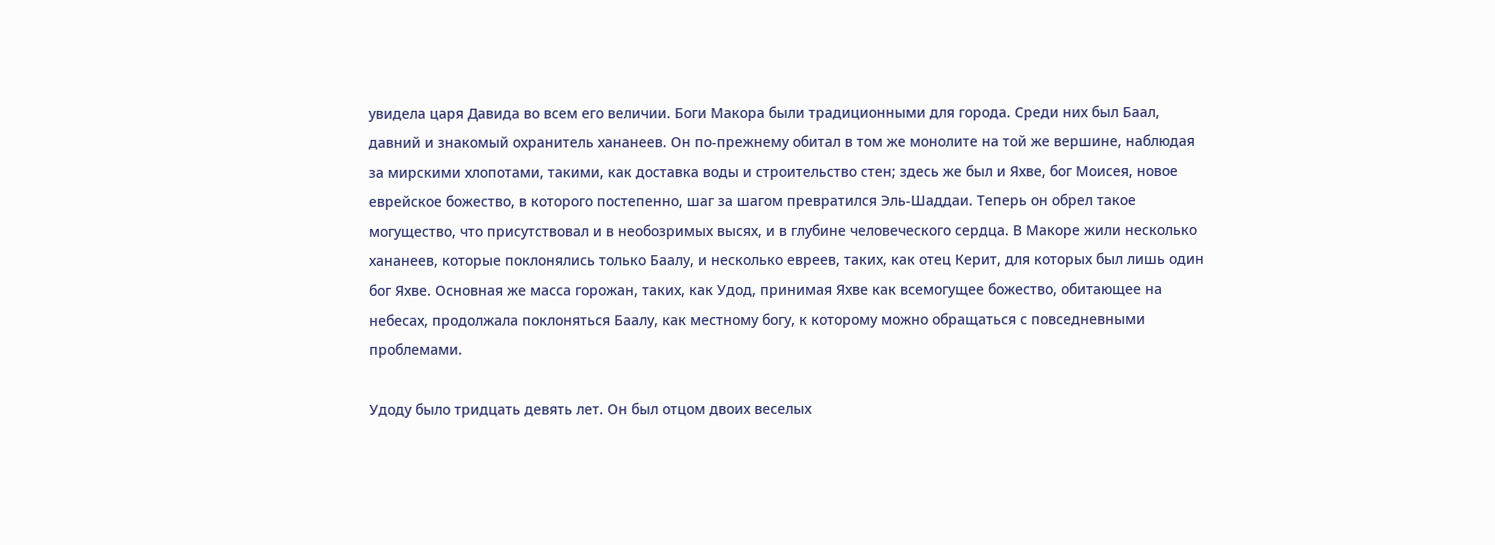увидела царя Давида во всем его величии. Боги Макора были традиционными для города. Среди них был Баал, давний и знакомый охранитель хананеев. Он по-прежнему обитал в том же монолите на той же вершине, наблюдая за мирскими хлопотами, такими, как доставка воды и строительство стен; здесь же был и Яхве, бог Моисея, новое еврейское божество, в которого постепенно, шаг за шагом превратился Эль-Шаддаи. Теперь он обрел такое могущество, что присутствовал и в необозримых высях, и в глубине человеческого сердца. В Макоре жили несколько хананеев, которые поклонялись только Баалу, и несколько евреев, таких, как отец Керит, для которых был лишь один бог Яхве. Основная же масса горожан, таких, как Удод, принимая Яхве как всемогущее божество, обитающее на небесах, продолжала поклоняться Баалу, как местному богу, к которому можно обращаться с повседневными проблемами.

Удоду было тридцать девять лет. Он был отцом двоих веселых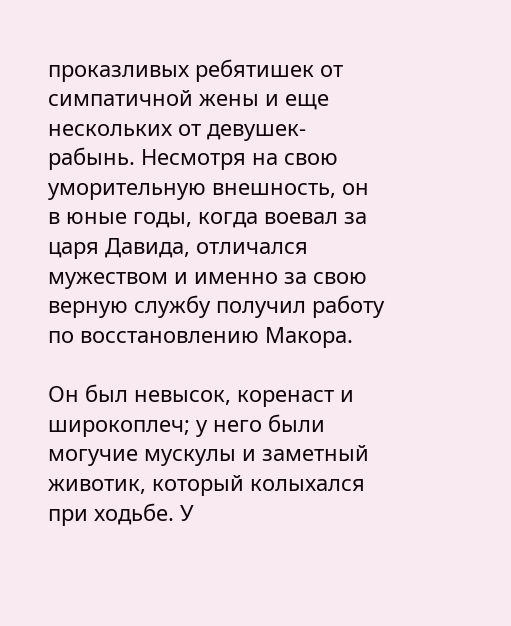проказливых ребятишек от симпатичной жены и еще нескольких от девушек-рабынь. Несмотря на свою уморительную внешность, он в юные годы, когда воевал за царя Давида, отличался мужеством и именно за свою верную службу получил работу по восстановлению Макора.

Он был невысок, коренаст и широкоплеч; у него были могучие мускулы и заметный животик, который колыхался при ходьбе. У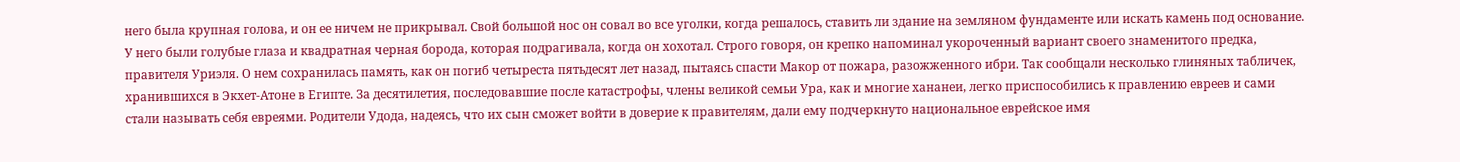него была крупная голова, и он ее ничем не прикрывал. Свой большой нос он совал во все уголки, когда решалось, ставить ли здание на земляном фундаменте или искать камень под основание. У него были голубые глаза и квадратная черная борода, которая подрагивала, когда он хохотал. Строго говоря, он крепко напоминал укороченный вариант своего знаменитого предка, правителя Уриэля. О нем сохранилась память, как он погиб четыреста пятьдесят лет назад, пытаясь спасти Макор от пожара, разожженного ибри. Так сообщали несколько глиняных табличек, хранившихся в Экхет-Атоне в Египте. За десятилетия, последовавшие после катастрофы, члены великой семьи Ура, как и многие хананеи, легко приспособились к правлению евреев и сами стали называть себя евреями. Родители Удода, надеясь, что их сын сможет войти в доверие к правителям, дали ему подчеркнуто национальное еврейское имя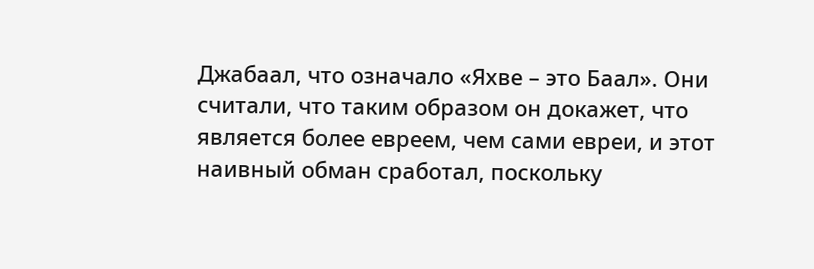Джабаал, что означало «Яхве – это Баал». Они считали, что таким образом он докажет, что является более евреем, чем сами евреи, и этот наивный обман сработал, поскольку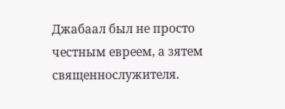Джабаал был не просто честным евреем, а зятем священнослужителя.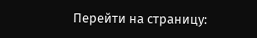Перейти на страницу: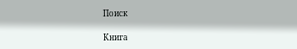Поиск

Книга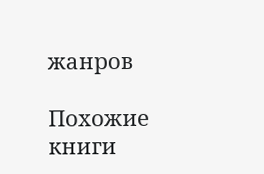жанров

Похожие книги